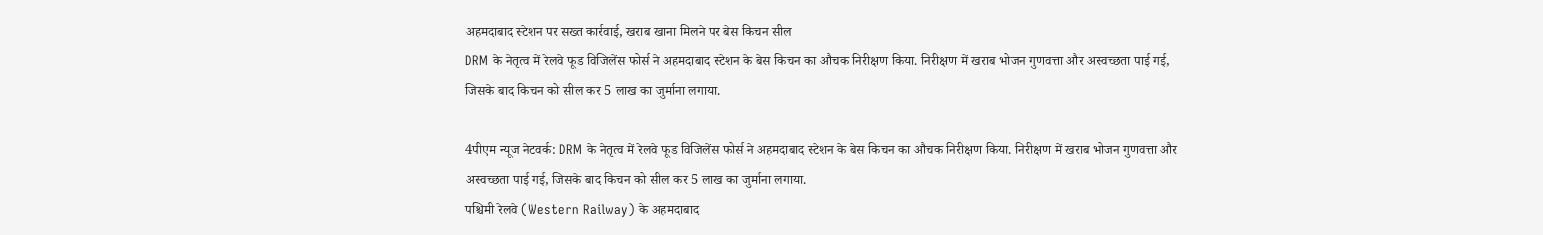अहमदाबाद स्टेशन पर सख्त कार्रवाई, खराब खाना मिलने पर बेस किचन सील
DRM के नेतृत्व में रेलवे फूड विजिलेंस फोर्स ने अहमदाबाद स्टेशन के बेस किचन का औचक निरीक्षण किया. निरीक्षण में खराब भोजन गुणवत्ता और अस्वच्छता पाई गई, जिसके बाद किचन को सील कर 5 लाख का जुर्माना लगाया.

4पीएम न्यूज नेटवर्क: DRM के नेतृत्व में रेलवे फूड विजिलेंस फोर्स ने अहमदाबाद स्टेशन के बेस किचन का औचक निरीक्षण किया. निरीक्षण में खराब भोजन गुणवत्ता और अस्वच्छता पाई गई, जिसके बाद किचन को सील कर 5 लाख का जुर्माना लगाया.
पश्चिमी रेलवे (Western Railway) के अहमदाबाद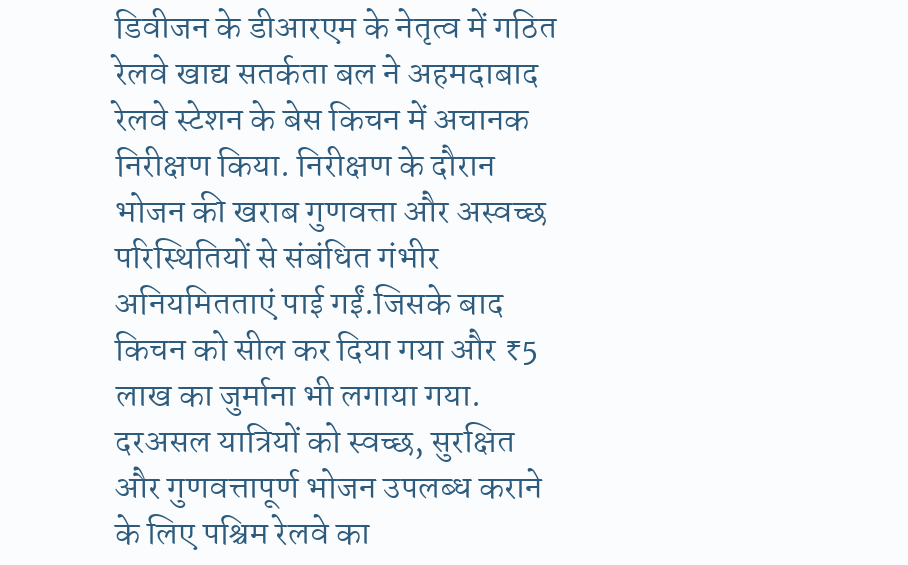डिवीजन के डीआरएम के नेतृत्व में गठित रेलवे खाद्य सतर्कता बल ने अहमदाबाद रेलवे स्टेशन के बेस किचन में अचानक निरीक्षण किया. निरीक्षण के दौरान भोजन की खराब गुणवत्ता और अस्वच्छ परिस्थितियों से संबंधित गंभीर अनियमितताएं पाई गईं.जिसके बाद किचन को सील कर दिया गया और ₹5 लाख का जुर्माना भी लगाया गया.
दरअसल यात्रियों को स्वच्छ, सुरक्षित और गुणवत्तापूर्ण भोजन उपलब्ध कराने के लिए पश्चिम रेलवे का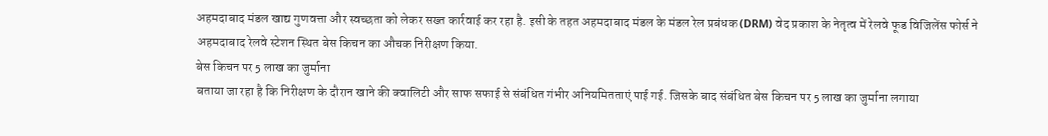अहमदाबाद मंडल खाद्य गुणवत्ता और स्वच्छता को लेकर सख्त कार्रवाई कर रहा है. इसी के तहत अहमदाबाद मंडल के मंडल रेल प्रबंधक (DRM) वेद प्रकाश के नेतृत्व में रेलवे फूड विजिलेंस फोर्स ने अहमदाबाद रेलवे स्टेशन स्थित बेस किचन का औचक निरीक्षण किया.
बेस किचन पर 5 लाख का जुर्माना
बताया जा रहा है कि निरीक्षण के दौरान खाने की क्वालिटी और साफ सफाई से संबंधित गंभीर अनियमितताएं पाई गई. जिसके बाद संबंधित बेस किचन पर 5 लाख का जुर्माना लगाया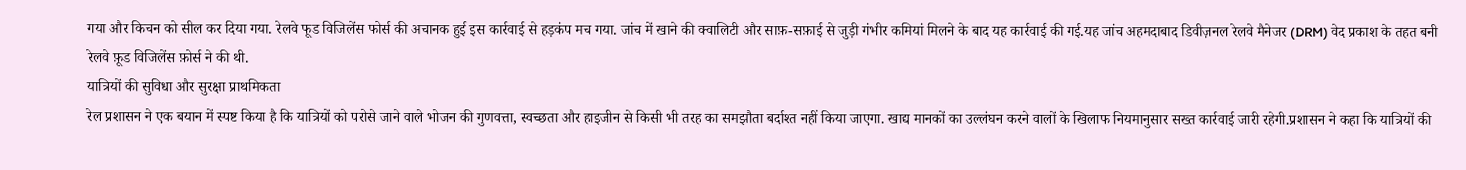गया और किचन को सील कर दिया गया. रेलवे फूड विजिलेंस फोर्स की अचानक हुई इस कार्रवाई से हड़कंप मच गया. जांच में खाने की क्वालिटी और साफ़-सफ़ाई से जुड़ी गंभीर कमियां मिलने के बाद यह कार्रवाई की गई.यह जांच अहमदाबाद डिवीज़नल रेलवे मैनेजर (DRM) वेद प्रकाश के तहत बनी रेलवे फ़ूड विजिलेंस फ़ोर्स ने की थी.
यात्रियों की सुविधा और सुरक्षा प्राथमिकता
रेल प्रशासन ने एक बयान में स्पष्ट किया है कि यात्रियों को परोसे जाने वाले भोजन की गुणवत्ता, स्वच्छता और हाइजीन से किसी भी तरह का समझौता बर्दाश्त नहीं किया जाएगा. खाद्य मानकों का उल्लंघन करने वालों के खिलाफ नियमानुसार सख्त कार्रवाई जारी रहेगी.प्रशासन ने कहा कि यात्रियों की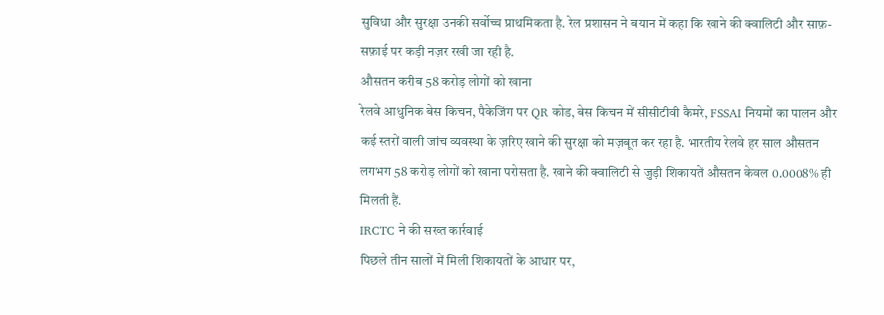सुविधा और सुरक्षा उनकी सर्वोच्च प्राथमिकता है. रेल प्रशासन ने बयान में कहा कि खाने की क्वालिटी और साफ़-सफ़ाई पर कड़ी नज़र रखी जा रही है.
औसतन करीब 58 करोड़ लोगों को खाना
रेलवे आधुनिक बेस किचन, पैकेजिंग पर QR कोड, बेस किचन में सीसीटीवी कैमरे, FSSAI नियमों का पालन और कई स्तरों वाली जांच व्यवस्था के ज़रिए खाने की सुरक्षा को मज़बूत कर रहा है. भारतीय रेलवे हर साल औसतन लगभग 58 करोड़ लोगों को खाना परोसता है. खाने की क्वालिटी से जुड़ी शिकायतें औसतन केवल 0.0008% ही मिलती हैं.
IRCTC ने की सख्त कार्रवाई
पिछले तीन सालों में मिली शिकायतों के आधार पर,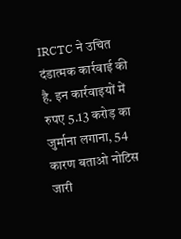IRCTC ने उचित दंडात्मक कार्रवाई की है. इन कार्रवाइयों में रुपए 5.13 करोड़ का जुर्माना लगाना, 54 कारण बताओ नोटिस जारी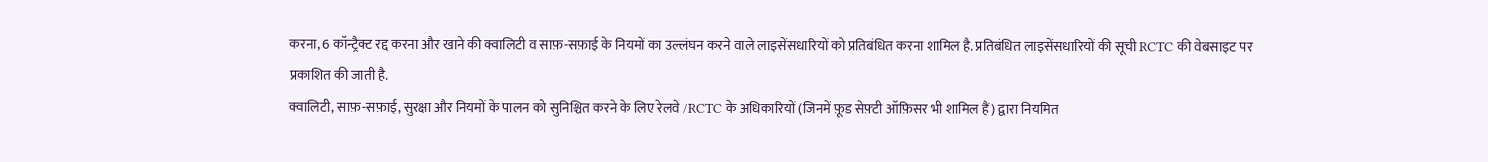करना, 6 कॉन्ट्रैक्ट रद्द करना और खाने की क्वालिटी व साफ़-सफ़ाई के नियमों का उल्लंघन करने वाले लाइसेंसधारियों को प्रतिबंधित करना शामिल है. प्रतिबंधित लाइसेंसधारियों की सूची RCTC की वेबसाइट पर प्रकाशित की जाती है.
क्वालिटी, साफ़-सफ़ाई, सुरक्षा और नियमों के पालन को सुनिश्चित करने के लिए रेलवे /RCTC के अधिकारियों (जिनमें फ़ूड सेफ़्टी ऑफ़िसर भी शामिल हैं) द्वारा नियमित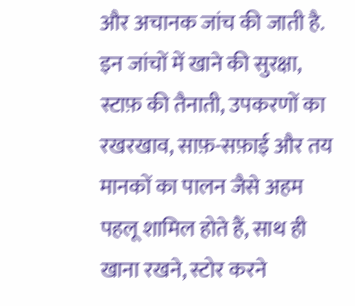और अचानक जांच की जाती है.
इन जांचों में खाने की सुरक्षा, स्टाफ़ की तैनाती, उपकरणों का रखरखाव, साफ़-सफ़ाई और तय मानकों का पालन जैसे अहम पहलू शामिल होते हैं, साथ ही खाना रखने, स्टोर करने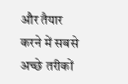और तैयार करने में सबसे अच्छे तरीकों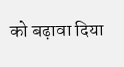को बढ़ावा दिया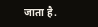जाता है.